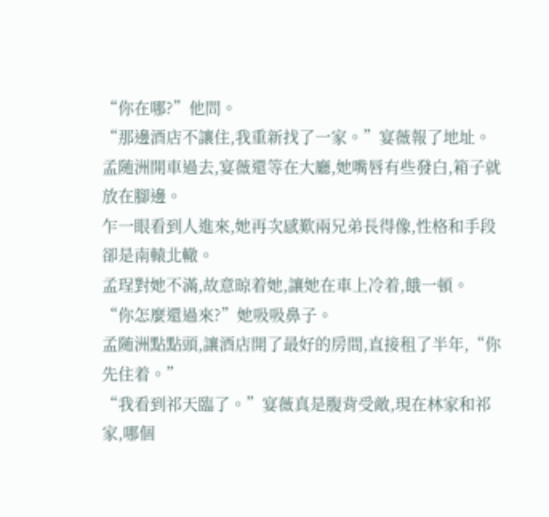“你在哪?”他問。
“那邊酒店不讓住,我重新找了一家。”宴薇報了地址。
孟随洲開車過去,宴薇還等在大廳,她嘴唇有些發白,箱子就放在腳邊。
乍一眼看到人進來,她再次感歎兩兄弟長得像,性格和手段卻是南轅北轍。
孟珵對她不滿,故意晾着她,讓她在車上冷着,餓一頓。
“你怎麼還過來?”她吸吸鼻子。
孟随洲點點頭,讓酒店開了最好的房間,直接租了半年,“你先住着。”
“我看到祁天臨了。”宴薇真是腹背受敵,現在林家和祁家,哪個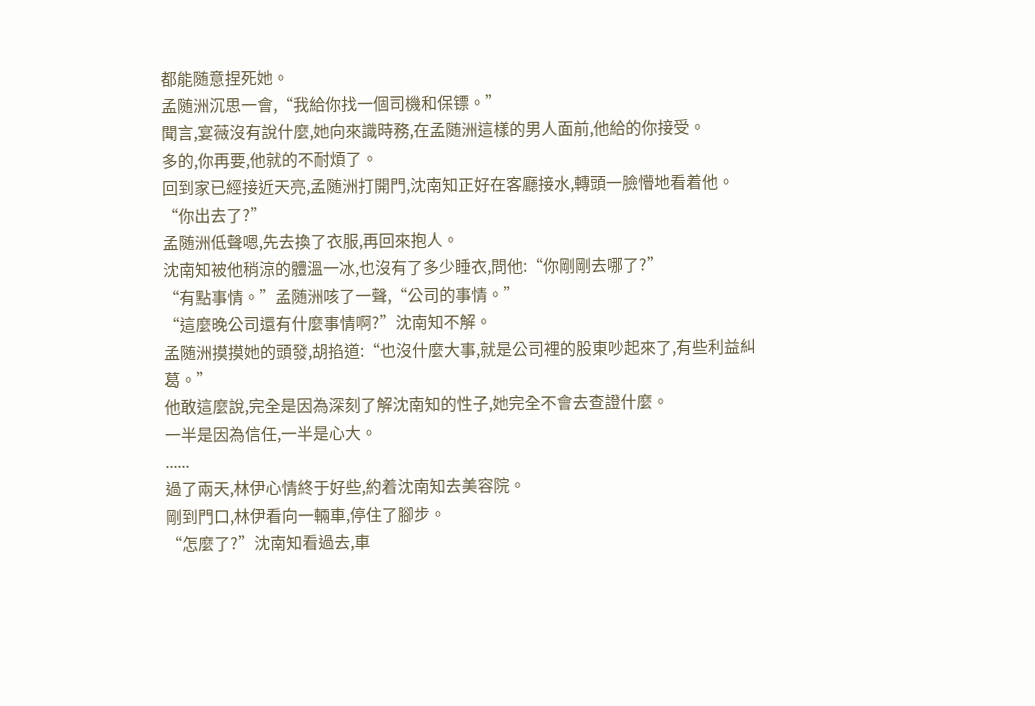都能随意捏死她。
孟随洲沉思一會,“我給你找一個司機和保镖。”
聞言,宴薇沒有說什麼,她向來識時務,在孟随洲這樣的男人面前,他給的你接受。
多的,你再要,他就的不耐煩了。
回到家已經接近天亮,孟随洲打開門,沈南知正好在客廳接水,轉頭一臉懵地看着他。
“你出去了?”
孟随洲低聲嗯,先去換了衣服,再回來抱人。
沈南知被他稍涼的體溫一冰,也沒有了多少睡衣,問他:“你剛剛去哪了?”
“有點事情。”孟随洲咳了一聲,“公司的事情。”
“這麼晚公司還有什麼事情啊?”沈南知不解。
孟随洲摸摸她的頭發,胡掐道:“也沒什麼大事,就是公司裡的股東吵起來了,有些利益糾葛。”
他敢這麼說,完全是因為深刻了解沈南知的性子,她完全不會去查證什麼。
一半是因為信任,一半是心大。
......
過了兩天,林伊心情終于好些,約着沈南知去美容院。
剛到門口,林伊看向一輛車,停住了腳步。
“怎麼了?”沈南知看過去,車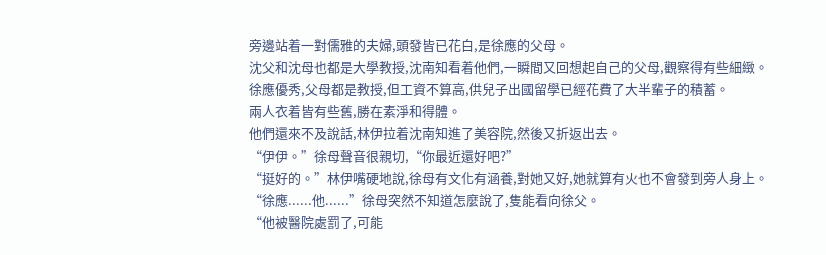旁邊站着一對儒雅的夫婦,頭發皆已花白,是徐應的父母。
沈父和沈母也都是大學教授,沈南知看着他們,一瞬間又回想起自己的父母,觀察得有些細緻。
徐應優秀,父母都是教授,但工資不算高,供兒子出國留學已經花費了大半輩子的積蓄。
兩人衣着皆有些舊,勝在素淨和得體。
他們還來不及說話,林伊拉着沈南知進了美容院,然後又折返出去。
“伊伊。”徐母聲音很親切,“你最近還好吧?”
“挺好的。”林伊嘴硬地說,徐母有文化有涵養,對她又好,她就算有火也不會發到旁人身上。
“徐應......他......”徐母突然不知道怎麼說了,隻能看向徐父。
“他被醫院處罰了,可能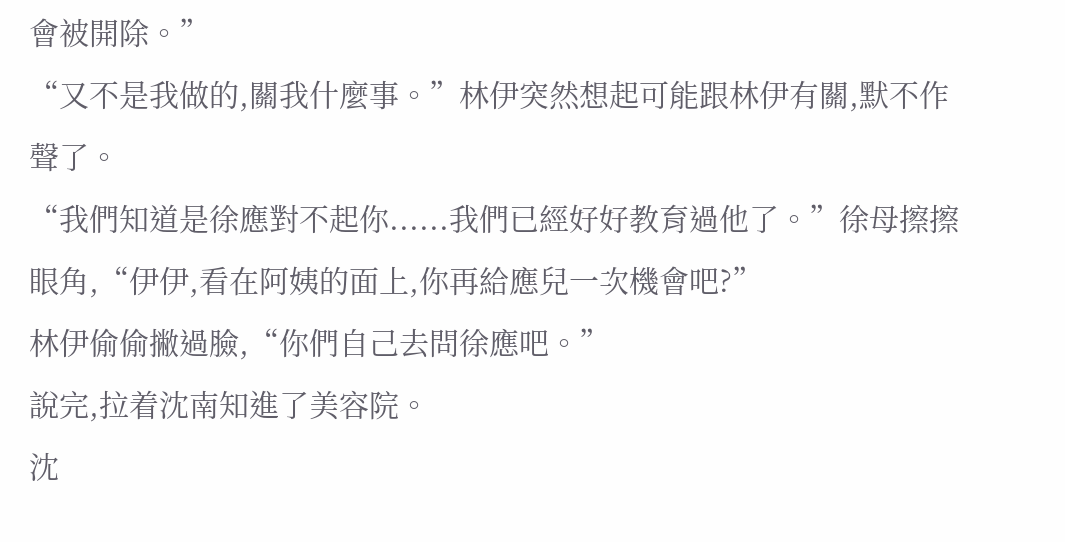會被開除。”
“又不是我做的,關我什麼事。”林伊突然想起可能跟林伊有關,默不作聲了。
“我們知道是徐應對不起你......我們已經好好教育過他了。”徐母擦擦眼角,“伊伊,看在阿姨的面上,你再給應兒一次機會吧?”
林伊偷偷撇過臉,“你們自己去問徐應吧。”
說完,拉着沈南知進了美容院。
沈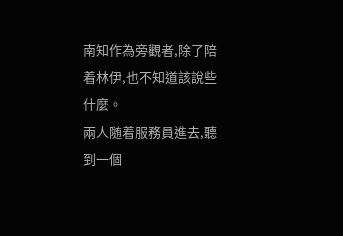南知作為旁觀者,除了陪着林伊,也不知道該說些什麼。
兩人随着服務員進去,聽到一個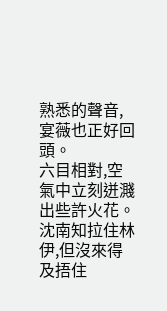熟悉的聲音,宴薇也正好回頭。
六目相對,空氣中立刻迸濺出些許火花。
沈南知拉住林伊,但沒來得及捂住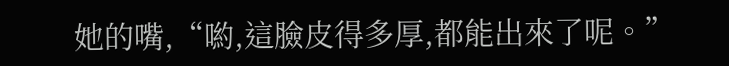她的嘴,“喲,這臉皮得多厚,都能出來了呢。”